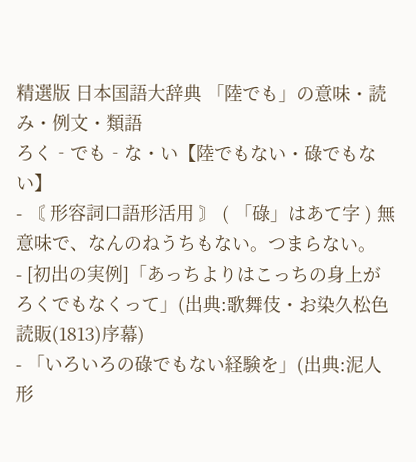精選版 日本国語大辞典 「陸でも」の意味・読み・例文・類語
ろく‐でも‐な・い【陸でもない・碌でもない】
- 〘 形容詞口語形活用 〙 ( 「碌」はあて字 ) 無意味で、なんのねうちもない。つまらない。
- [初出の実例]「あっちよりはこっちの身上がろくでもなくって」(出典:歌舞伎・お染久松色読販(1813)序幕)
- 「いろいろの碌でもない経験を」(出典:泥人形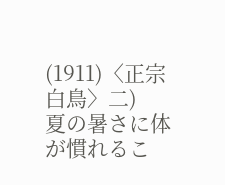(1911)〈正宗白鳥〉二)
夏の暑さに体が慣れるこ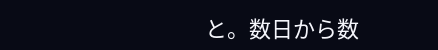と。数日から数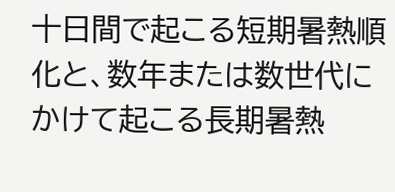十日間で起こる短期暑熱順化と、数年または数世代にかけて起こる長期暑熱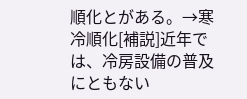順化とがある。→寒冷順化[補説]近年では、冷房設備の普及にともない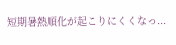短期暑熱順化が起こりにくくなっ...